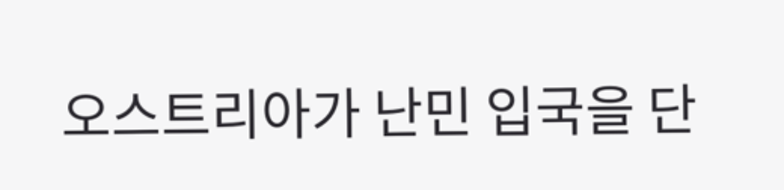오스트리아가 난민 입국을 단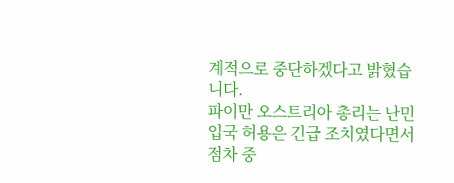계적으로 중단하겠다고 밝혔습니다.
파이만 오스트리아 총리는 난민 입국 허용은 긴급 조치였다면서 점차 중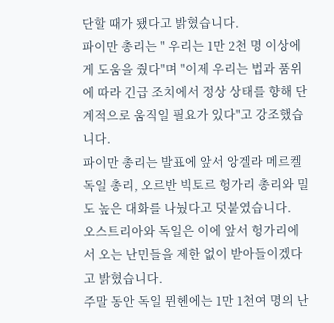단할 때가 됐다고 밝혔습니다.
파이만 총리는 " 우리는 1만 2천 명 이상에게 도움을 줬다"며 "이제 우리는 법과 품위에 따라 긴급 조치에서 정상 상태를 향해 단계적으로 움직일 필요가 있다"고 강조했습니다.
파이만 총리는 발표에 앞서 앙겔라 메르켈 독일 총리, 오르반 빅토르 헝가리 총리와 밀도 높은 대화를 나눴다고 덧붙였습니다.
오스트리아와 독일은 이에 앞서 헝가리에서 오는 난민들을 제한 없이 받아들이겠다고 밝혔습니다.
주말 동안 독일 뮌헨에는 1만 1천여 명의 난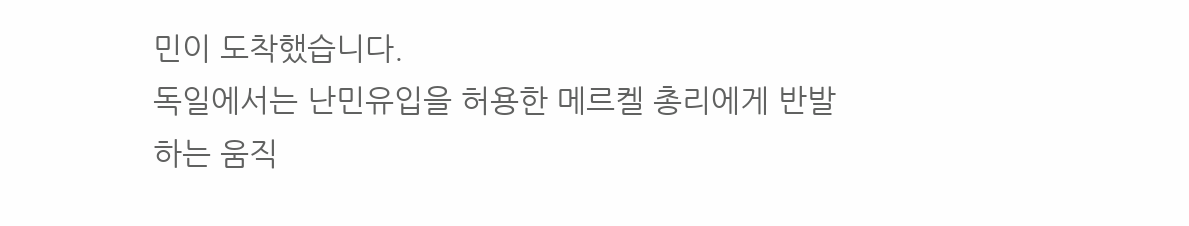민이 도착했습니다.
독일에서는 난민유입을 허용한 메르켈 총리에게 반발하는 움직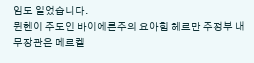임도 일었습니다.
뮌헨이 주도인 바이에른주의 요아힘 헤르만 주정부 내무장관은 메르켈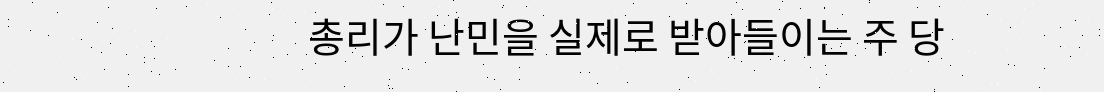총리가 난민을 실제로 받아들이는 주 당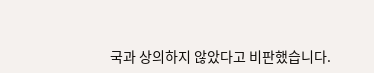국과 상의하지 않았다고 비판했습니다.